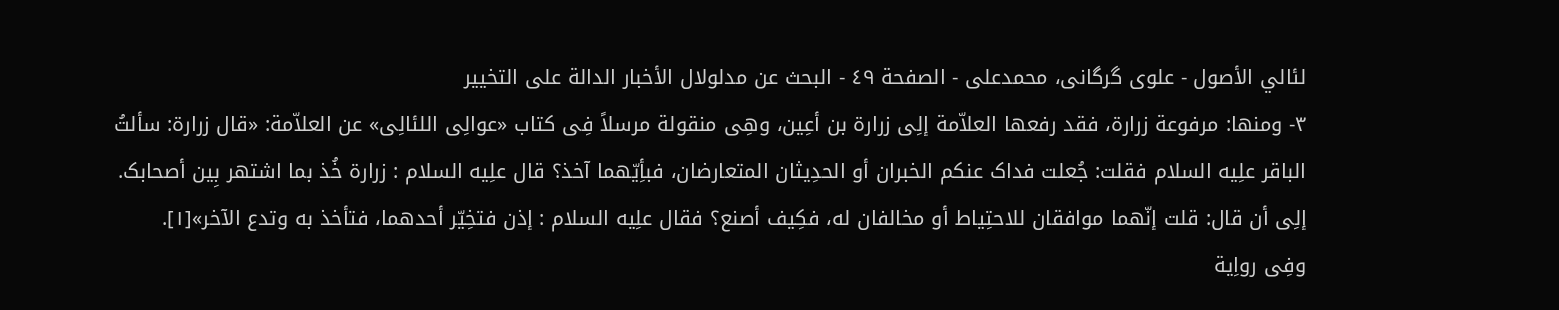لئالي الأصول - علوی گرگانی، محمدعلی - الصفحة ٤٩ - البحث عن مدلولال الأخبار الدالة علی التخییر
٣- ومنها: مرفوعة زرارة، فقد رفعها العلاّمة إلِی زرارة بن أعِین، وهِی منقولة مرسلاً فِی کتاب «عوالِی اللئالِی» عن العلاّمة: «قال زرارة: سألتُ الباقر علِیه السلام فقلت: جُعلت فداک عنکم الخبران أو الحدِیثان المتعارضان، فبأِیّهما آخذ؟ قال علِیه السلام : زرارة خُذ بما اشتهر بِین أصحابک. إلِی أن قال: قلت إنّهما موافقان للاحتِیاط أو مخالفان له، فکِیف أصنع؟ فقال علِیه السلام : إذن فتخِیّر أحدهما، فتأخذ به وتدع الآخر»[١].
وفِی رواِیة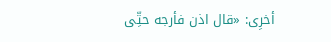أخرِی: «قال اذن فأرجه حتِّی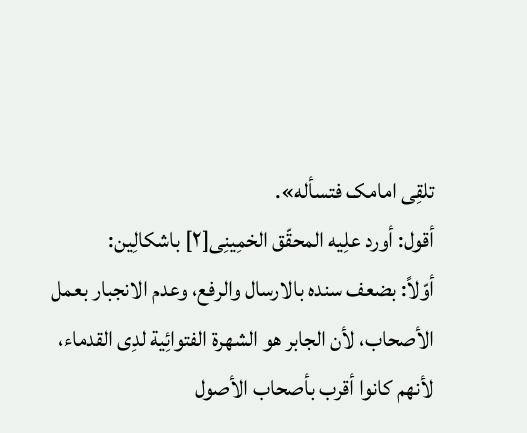تلقِی امامک فتسأله».
أقول: أورد علِیه المحقّق الخمِینِی[٢] باشکالِین:
أوّلاً: بضعف سنده بالارسال والرفع، وعدم الانجبار بعمل الأصحاب، لأن الجابر هو الشهرة الفتوائِیة لدِی القدماء، لأنهم کانوا أقرب بأصحاب الأصول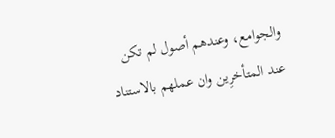والجوامع، وعندهم أصول لم تکن عند المتأخرِین وان عملهم بالاستناد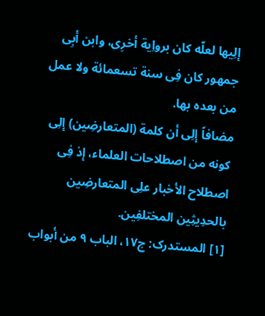إلِیها لعلّه کان برواِیة أخرِی، وابن أبِی جمهور کان فِی سنة تسعمائة ولا عمل من بعده بها.
مضافاً إلِی أن کلمة (المتعارضِین) إلِی کونه من اصطلاحات العلماء، إذ فِی اصطلاح الأخبار علِی المتعارضِین بالحدِیثِین المختلفِین.
[١] المستدرک: ج١٧، الباب ٩ من أبواب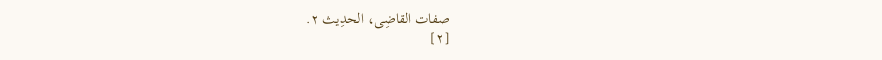صفات القاضِی، الحدِیث ٢.
[٢]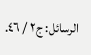الرسائل: ج٢ / ٤٦.